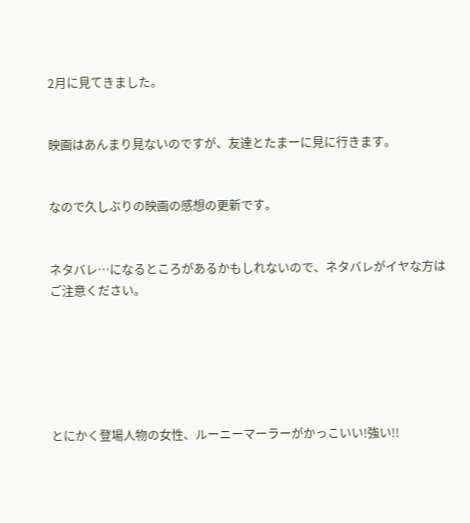2月に見てきました。


映画はあんまり見ないのですが、友達とたまーに見に行きます。


なので久しぶりの映画の感想の更新です。


ネタバレ…になるところがあるかもしれないので、ネタバレがイヤな方はご注意ください。






とにかく登場人物の女性、ルーニーマーラーがかっこいい!強い!!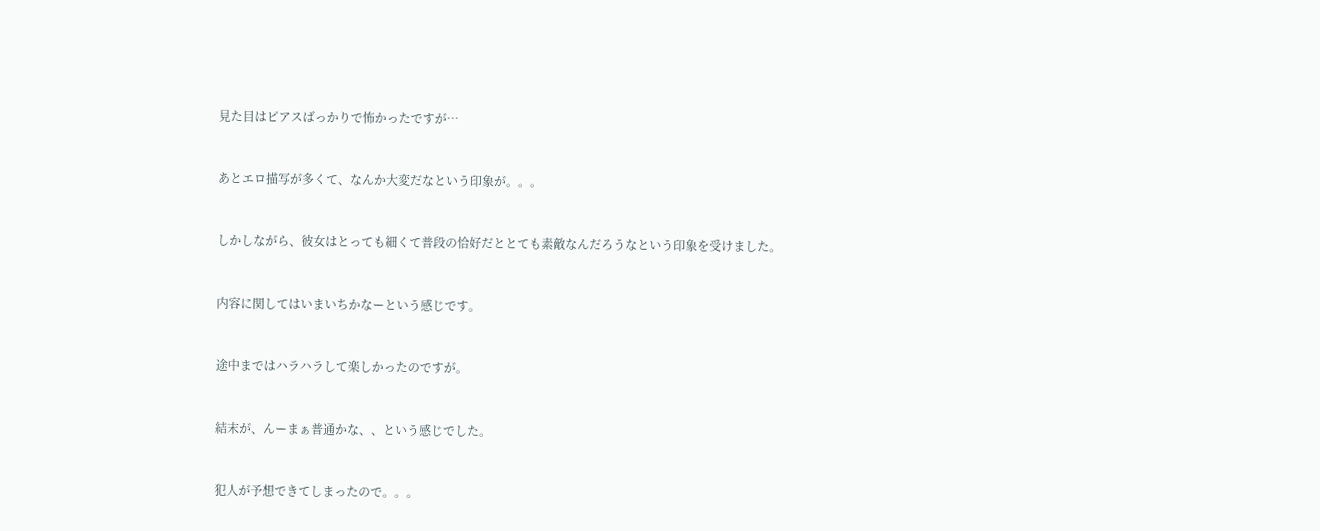見た目はピアスばっかりで怖かったですが…


あとエロ描写が多くて、なんか大変だなという印象が。。。


しかしながら、彼女はとっても細くて普段の恰好だととても素敵なんだろうなという印象を受けました。


内容に関してはいまいちかなーという感じです。


途中まではハラハラして楽しかったのですが。


結末が、んーまぁ普通かな、、という感じでした。


犯人が予想できてしまったので。。。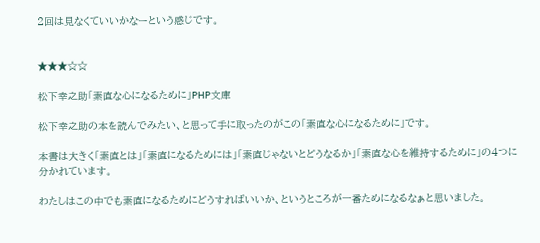2回は見なくていいかなーという感じです。


★★★☆☆

松下幸之助「素直な心になるために」PHP文庫

松下幸之助の本を読んでみたい、と思って手に取ったのがこの「素直な心になるために」です。

本書は大きく「素直とは」「素直になるためには」「素直じゃないとどうなるか」「素直な心を維持するために」の4つに分かれています。

わたしはこの中でも素直になるためにどうすればいいか、というところが一番ためになるなぁと思いました。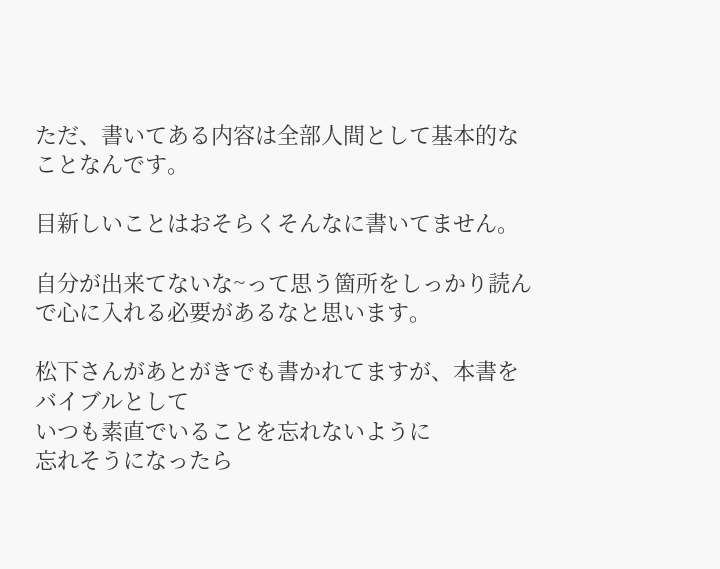ただ、書いてある内容は全部人間として基本的なことなんです。

目新しいことはおそらくそんなに書いてません。

自分が出来てないな~って思う箇所をしっかり読んで心に入れる必要があるなと思います。

松下さんがあとがきでも書かれてますが、本書をバイブルとして
いつも素直でいることを忘れないように
忘れそうになったら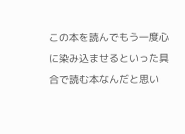この本を読んでもう一度心に染み込ませるといった具合で読む本なんだと思い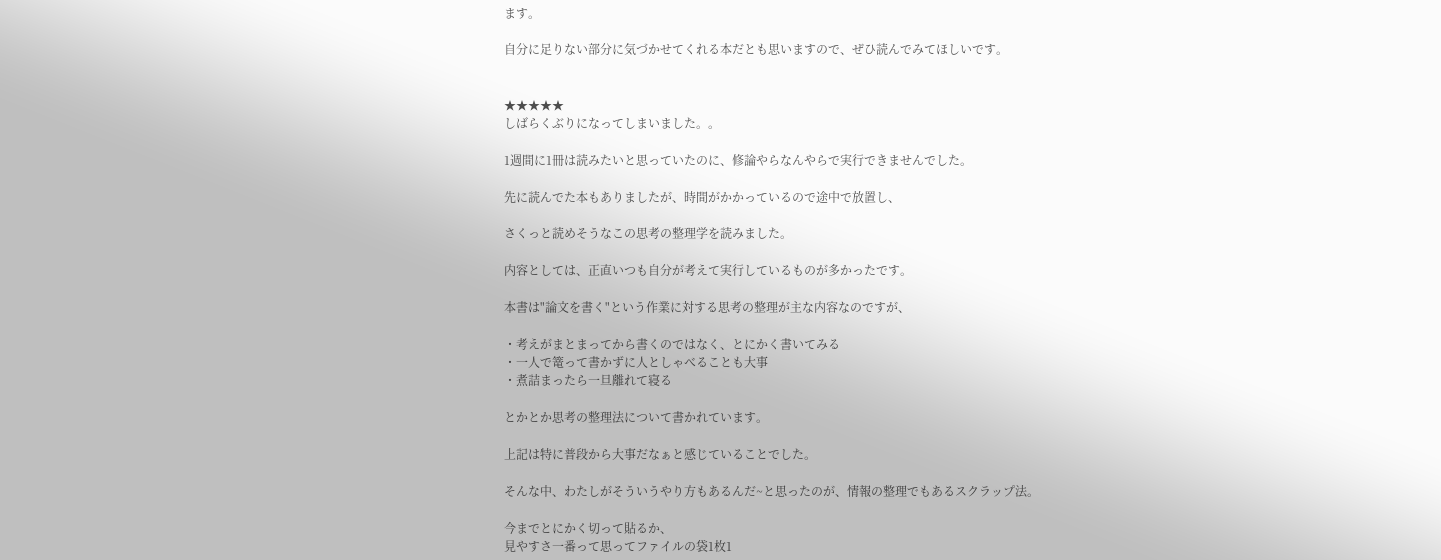ます。

自分に足りない部分に気づかせてくれる本だとも思いますので、ぜひ読んでみてほしいです。


★★★★★
しばらくぶりになってしまいました。。

1週間に1冊は読みたいと思っていたのに、修論やらなんやらで実行できませんでした。

先に読んでた本もありましたが、時間がかかっているので途中で放置し、

さくっと読めそうなこの思考の整理学を読みました。

内容としては、正直いつも自分が考えて実行しているものが多かったです。

本書は"論文を書く"という作業に対する思考の整理が主な内容なのですが、

・考えがまとまってから書くのではなく、とにかく書いてみる
・一人で篭って書かずに人としゃべることも大事
・煮詰まったら一旦離れて寝る

とかとか思考の整理法について書かれています。

上記は特に普段から大事だなぁと感じていることでした。

そんな中、わたしがそういうやり方もあるんだ~と思ったのが、情報の整理でもあるスクラップ法。

今までとにかく切って貼るか、
見やすさ一番って思ってファイルの袋1枚1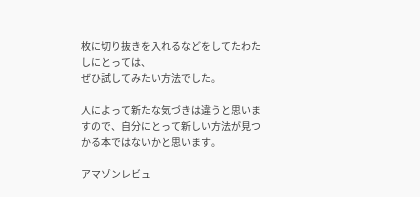枚に切り抜きを入れるなどをしてたわたしにとっては、
ぜひ試してみたい方法でした。

人によって新たな気づきは違うと思いますので、自分にとって新しい方法が見つかる本ではないかと思います。

アマゾンレビュ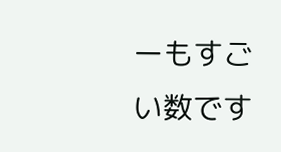ーもすごい数です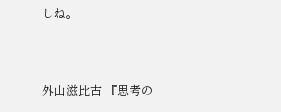しね。


外山滋比古 『思考の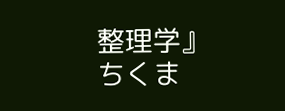整理学』 ちくま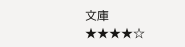文庫
★★★★☆